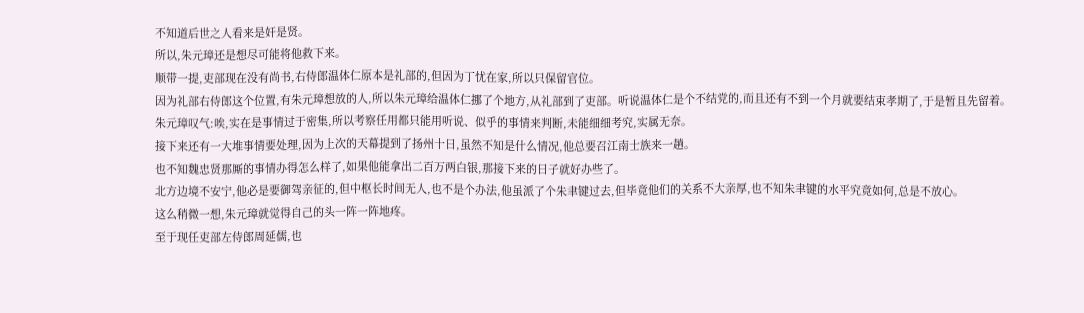不知道后世之人看来是奸是贤。
所以,朱元璋还是想尽可能将他救下来。
顺带一提,吏部现在没有尚书,右侍郎温体仁原本是礼部的,但因为丁忧在家,所以只保留官位。
因为礼部右侍郎这个位置,有朱元璋想放的人,所以朱元璋给温体仁挪了个地方,从礼部到了吏部。听说温体仁是个不结党的,而且还有不到一个月就要结束孝期了,于是暂且先留着。
朱元璋叹气:唉,实在是事情过于密集,所以考察任用都只能用听说、似乎的事情来判断,未能细细考究,实属无奈。
接下来还有一大堆事情要处理,因为上次的天幕提到了扬州十日,虽然不知是什么情况,他总要召江南士族来一趟。
也不知魏忠贤那厮的事情办得怎么样了,如果他能拿出二百万两白银,那接下来的日子就好办些了。
北方边境不安宁,他必是要御驾亲征的,但中枢长时间无人,也不是个办法,他虽派了个朱聿键过去,但毕竟他们的关系不大亲厚,也不知朱聿键的水平究竟如何,总是不放心。
这么稍微一想,朱元璋就觉得自己的头一阵一阵地疼。
至于现任吏部左侍郎周延儒,也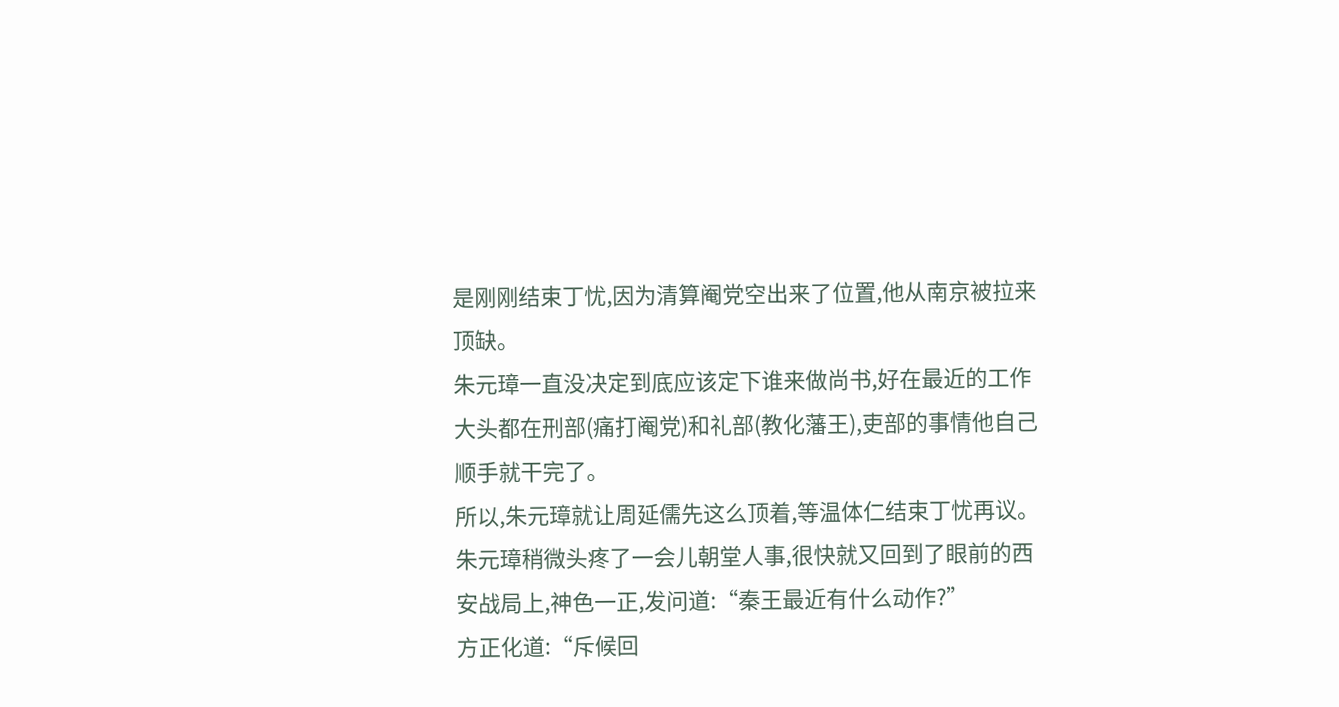是刚刚结束丁忧,因为清算阉党空出来了位置,他从南京被拉来顶缺。
朱元璋一直没决定到底应该定下谁来做尚书,好在最近的工作大头都在刑部(痛打阉党)和礼部(教化藩王),吏部的事情他自己顺手就干完了。
所以,朱元璋就让周延儒先这么顶着,等温体仁结束丁忧再议。
朱元璋稍微头疼了一会儿朝堂人事,很快就又回到了眼前的西安战局上,神色一正,发问道:“秦王最近有什么动作?”
方正化道:“斥候回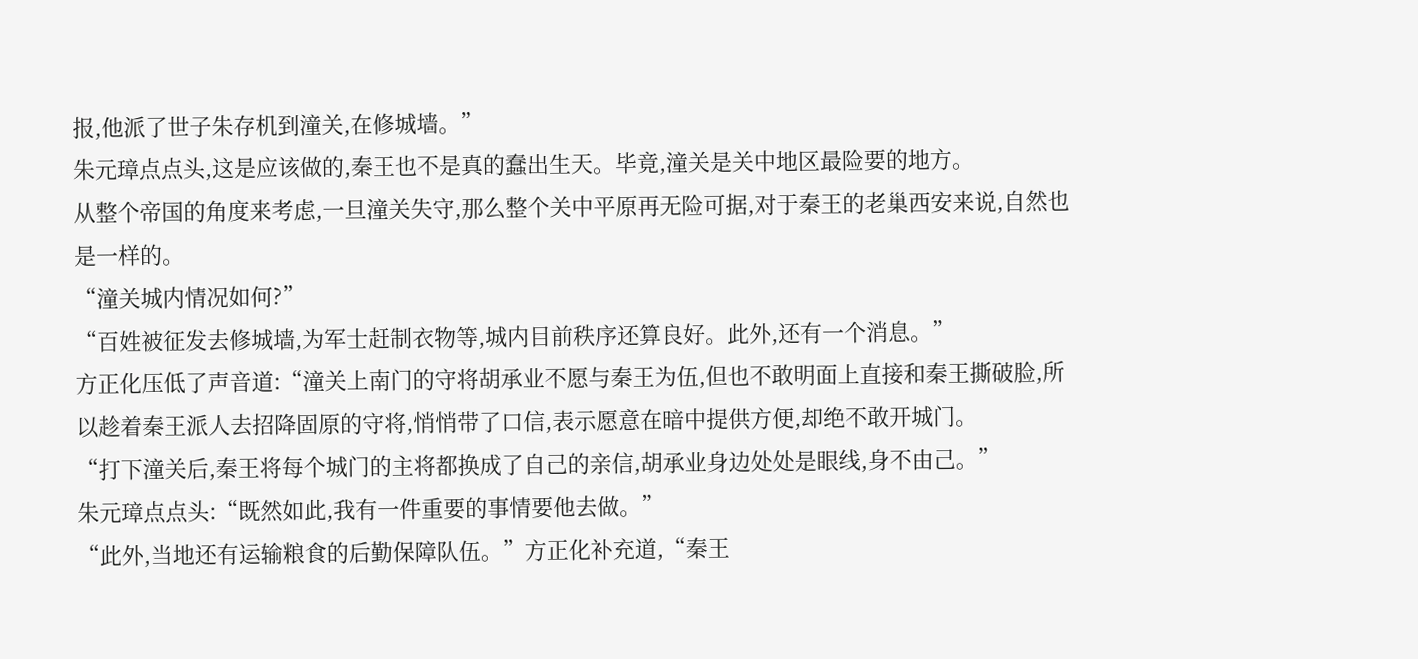报,他派了世子朱存机到潼关,在修城墙。”
朱元璋点点头,这是应该做的,秦王也不是真的蠢出生天。毕竟,潼关是关中地区最险要的地方。
从整个帝国的角度来考虑,一旦潼关失守,那么整个关中平原再无险可据,对于秦王的老巢西安来说,自然也是一样的。
“潼关城内情况如何?”
“百姓被征发去修城墙,为军士赶制衣物等,城内目前秩序还算良好。此外,还有一个消息。”
方正化压低了声音道:“潼关上南门的守将胡承业不愿与秦王为伍,但也不敢明面上直接和秦王撕破脸,所以趁着秦王派人去招降固原的守将,悄悄带了口信,表示愿意在暗中提供方便,却绝不敢开城门。
“打下潼关后,秦王将每个城门的主将都换成了自己的亲信,胡承业身边处处是眼线,身不由己。”
朱元璋点点头:“既然如此,我有一件重要的事情要他去做。”
“此外,当地还有运输粮食的后勤保障队伍。”方正化补充道,“秦王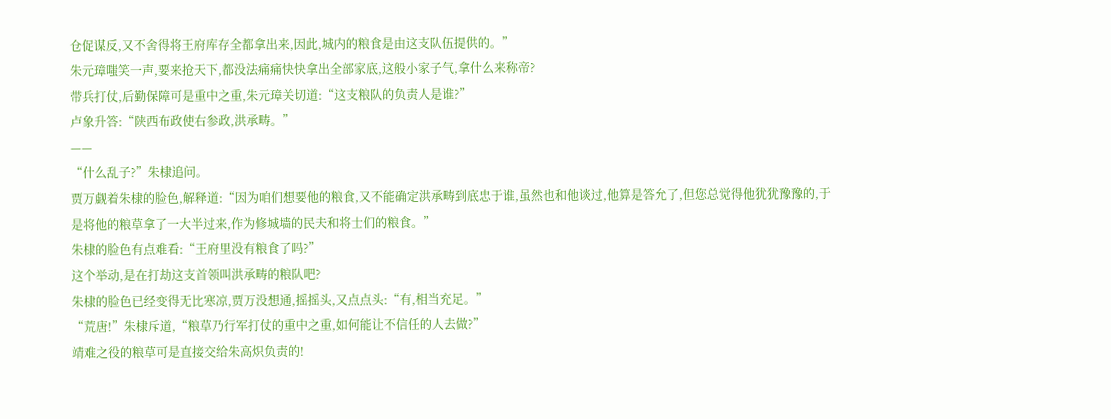仓促谋反,又不舍得将王府库存全都拿出来,因此,城内的粮食是由这支队伍提供的。”
朱元璋嗤笑一声,要来抢天下,都没法痛痛快快拿出全部家底,这般小家子气,拿什么来称帝?
带兵打仗,后勤保障可是重中之重,朱元璋关切道:“这支粮队的负责人是谁?”
卢象升答:“陕西布政使右参政,洪承畴。”
——
“什么乱子?”朱棣追问。
贾万觑着朱棣的脸色,解释道:“因为咱们想要他的粮食,又不能确定洪承畴到底忠于谁,虽然也和他谈过,他算是答允了,但您总觉得他犹犹豫豫的,于是将他的粮草拿了一大半过来,作为修城墙的民夫和将士们的粮食。”
朱棣的脸色有点难看:“王府里没有粮食了吗?”
这个举动,是在打劫这支首领叫洪承畴的粮队吧?
朱棣的脸色已经变得无比寒凉,贾万没想通,摇摇头,又点点头:“有,相当充足。”
“荒唐!”朱棣斥道,“粮草乃行军打仗的重中之重,如何能让不信任的人去做?”
靖难之役的粮草可是直接交给朱高炽负责的!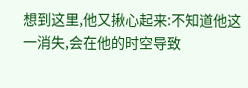想到这里,他又揪心起来:不知道他这一消失,会在他的时空导致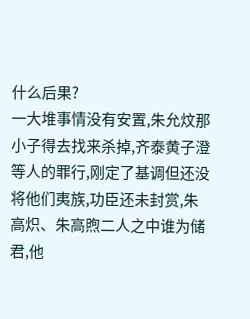什么后果?
一大堆事情没有安置,朱允炆那小子得去找来杀掉,齐泰黄子澄等人的罪行,刚定了基调但还没将他们夷族,功臣还未封赏,朱高炽、朱高煦二人之中谁为储君,他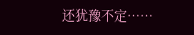还犹豫不定……